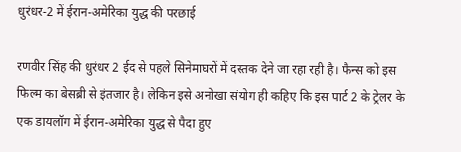धुरंधर-2 में ईरान-अमेरिका युद्ध की परछाई

रणवीर सिंह की धुरंधर 2 ईद से पहले सिनेमाघरों में दस्तक देने जा रहा रही है। फैन्स को इस फिल्म का बेसब्री से इंतजार है। लेकिन इसे अनोखा संयोग ही कहिए कि इस पार्ट 2 के ट्रेलर के एक डायलॉग में ईरान-अमेरिका युद्ध से पैदा हुए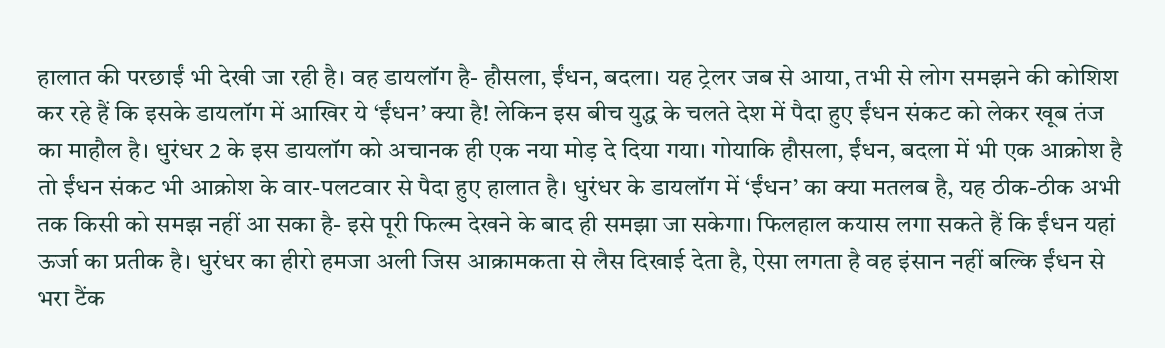हालात की परछाईं भी देखी जा रही है। वह डायलॉग है- हौसला, ईंधन, बदला। यह ट्रेलर जब से आया, तभी से लोग समझने की कोशिश कर रहे हैं कि इसके डायलॉग में आखिर ये ‘ईंधन’ क्या है! लेकिन इस बीच युद्ध के चलते देश में पैदा हुए ईंधन संकट को लेकर खूब तंज का माहौल है। धुरंधर 2 के इस डायलॉग को अचानक ही एक नया मोड़ दे दिया गया। गोयाकि हौसला, ईंधन, बदला में भी एक आक्रोश है तो ईंधन संकट भी आक्रोश के वार-पलटवार से पैदा हुए हालात है। धुरंधर के डायलॉग में ‘ईंधन’ का क्या मतलब है, यह ठीक-ठीक अभी तक किसी को समझ नहीं आ सका है- इसे पूरी फिल्म देखने के बाद ही समझा जा सकेगा। फिलहाल कयास लगा सकते हैं कि ईंधन यहां ऊर्जा का प्रतीक है। धुरंधर का हीरो हमजा अली जिस आक्रामकता से लैस दिखाई देता है, ऐसा लगता है वह इंसान नहीं बल्कि ईंधन से भरा टैंक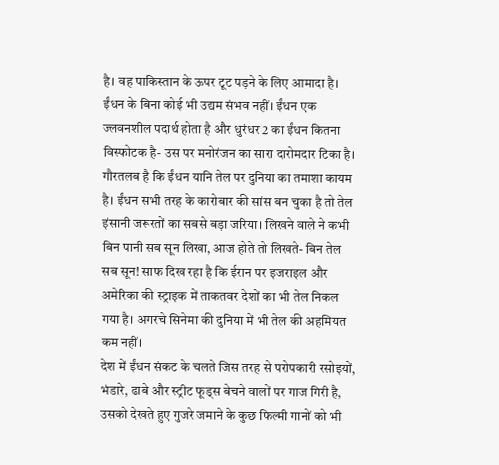है। वह पाकिस्तान के ऊपर टूट पड़ने के लिए आमादा है। ईंधन के बिना कोई भी उद्यम संभव नहीं। ईंधन एक ज्लवनशील पदार्थ होता है और धुरंधर 2 का ईंधन कितना विस्फोटक है- उस पर मनोरंजन का सारा दारोमदार टिका है। गौरतलब है कि ईंधन यानि तेल पर दुनिया का तमाशा कायम है। ईंधन सभी तरह के कारोबार की सांस बन चुका है तो तेल इंसानी जरूरतों का सबसे बड़ा जरिया। लिखने वाले ने कभी बिन पानी सब सून लिखा, आज होते तो लिखते- बिन तेल सब सून! साफ दिख रहा है कि ईरान पर इजराइल और अमेरिका की स्ट्राइक में ताकतवर देशों का भी तेल निकल गया है। अगरचे सिनेमा की दुनिया में भी तेल की अहमियत कम नहीं।
देश में ईंधन संकट के चलते जिस तरह से परोपकारी रसोइयों, भंडारे, ढाबे और स्ट्रीट फूड्स बेचने वालों पर गाज गिरी है, उसको देखते हुए गुजरे जमाने के कुछ फिल्मी गानों को भी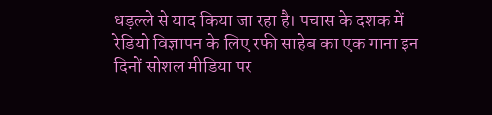धड़ल्ले से याद किया जा रहा है। पचास के दशक में रेडियो विज्ञापन के लिए रफी साहेब का एक गाना इन दिनों सोशल मीडिया पर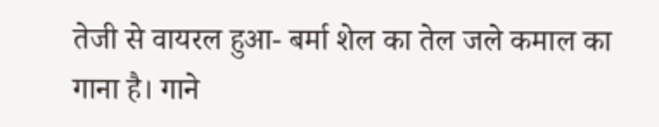तेजी से वायरल हुआ- बर्मा शेल का तेल जले कमाल का गाना है। गाने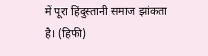में पूरा हिंदुस्तानी समाज झांकता है। (हिफी)